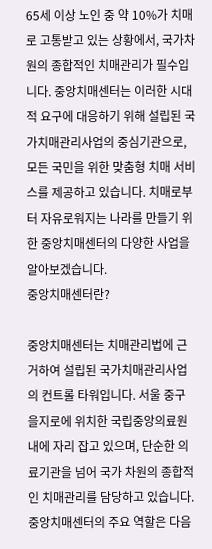65세 이상 노인 중 약 10%가 치매로 고통받고 있는 상황에서, 국가차원의 종합적인 치매관리가 필수입니다. 중앙치매센터는 이러한 시대적 요구에 대응하기 위해 설립된 국가치매관리사업의 중심기관으로, 모든 국민을 위한 맞춤형 치매 서비스를 제공하고 있습니다. 치매로부터 자유로워지는 나라를 만들기 위한 중앙치매센터의 다양한 사업을 알아보겠습니다.
중앙치매센터란?

중앙치매센터는 치매관리법에 근거하여 설립된 국가치매관리사업의 컨트롤 타워입니다. 서울 중구 을지로에 위치한 국립중앙의료원 내에 자리 잡고 있으며, 단순한 의료기관을 넘어 국가 차원의 종합적인 치매관리를 담당하고 있습니다.
중앙치매센터의 주요 역할은 다음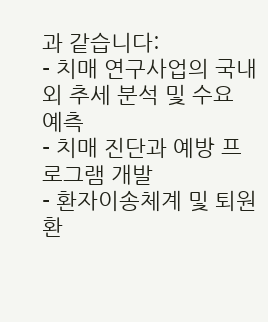과 같습니다:
- 치매 연구사업의 국내외 추세 분석 및 수요 예측
- 치매 진단과 예방 프로그램 개발
- 환자이송체계 및 퇴원환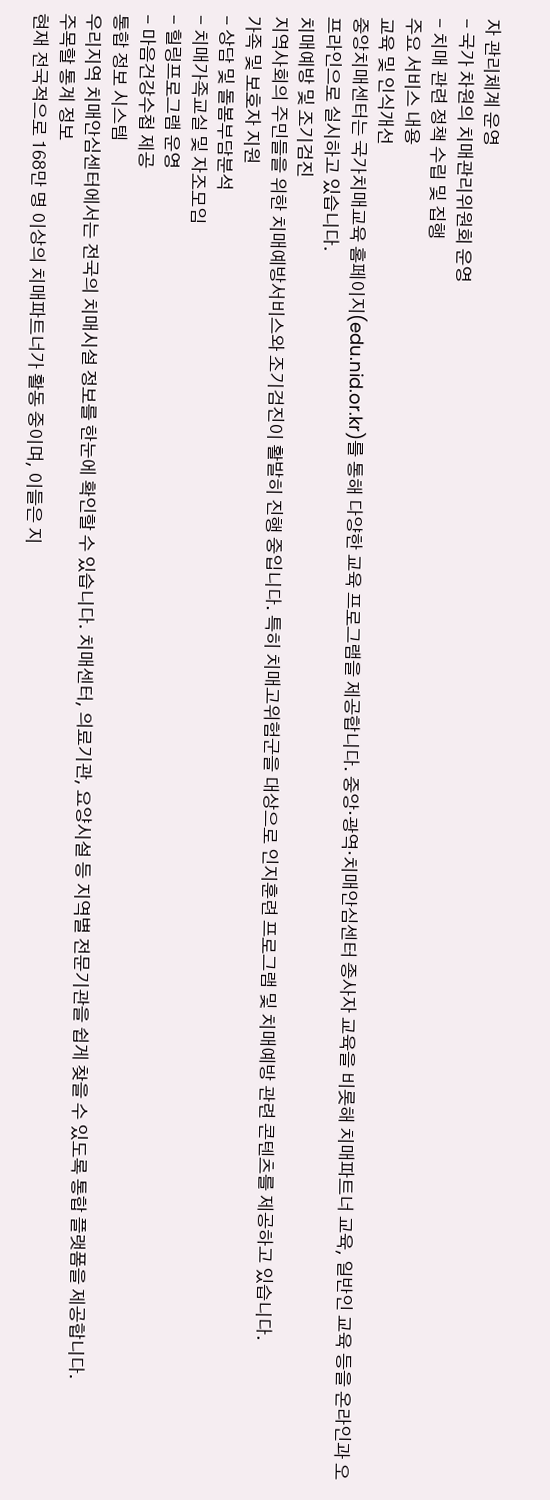자 관리체계 운영
- 국가 차원의 치매관리위원회 운영
- 치매 관련 정책 수립 및 집행
주요 서비스 내용
교육 및 인식개선
중앙치매센터는 국가치매교육 홈페이지(edu.nid.or.kr)를 통해 다양한 교육 프로그램을 제공합니다. 중앙·광역·치매안심센터 종사자 교육을 비롯해 치매파트너 교육, 일반인 교육 등을 온라인과 오프라인으로 실시하고 있습니다.
치매예방 및 조기검진
지역사회의 주민들을 위한 치매예방서비스와 조기검진이 활발히 진행 중입니다. 특히 치매고위험군을 대상으로 인지훈련 프로그램 및 치매예방 관련 콘텐츠를 제공하고 있습니다.
가족 및 보호자 지원
- 상담 및 돌봄부담분석
- 치매가족교실 및 자조모임
- 힐링프로그램 운영
- 마음건강수첩 제공
통합 정보 시스템
우리지역 치매안심센터에서는 전국의 치매시설 정보를 한눈에 확인할 수 있습니다. 치매센터, 의료기관, 요양시설 등 지역별 전문기관을 쉽게 찾을 수 있도록 통합 플랫폼을 제공합니다.
주목할 통계 정보
현재 전국적으로 168만 명 이상의 치매파트너가 활동 중이며, 이들은 지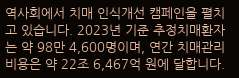역사회에서 치매 인식개선 캠페인을 펼치고 있습니다. 2023년 기준 추정치매환자는 약 98만 4,600명이며, 연간 치매관리비용은 약 22조 6,467억 원에 달합니다.